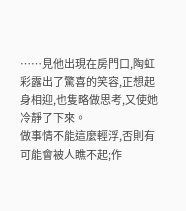……見他出現在房門口,陶虹彩露出了驚喜的笑容,正想起身相迎,也隻略做思考,又使她冷靜了下來。
做事情不能這麼輕浮,否則有可能會被人瞧不起;作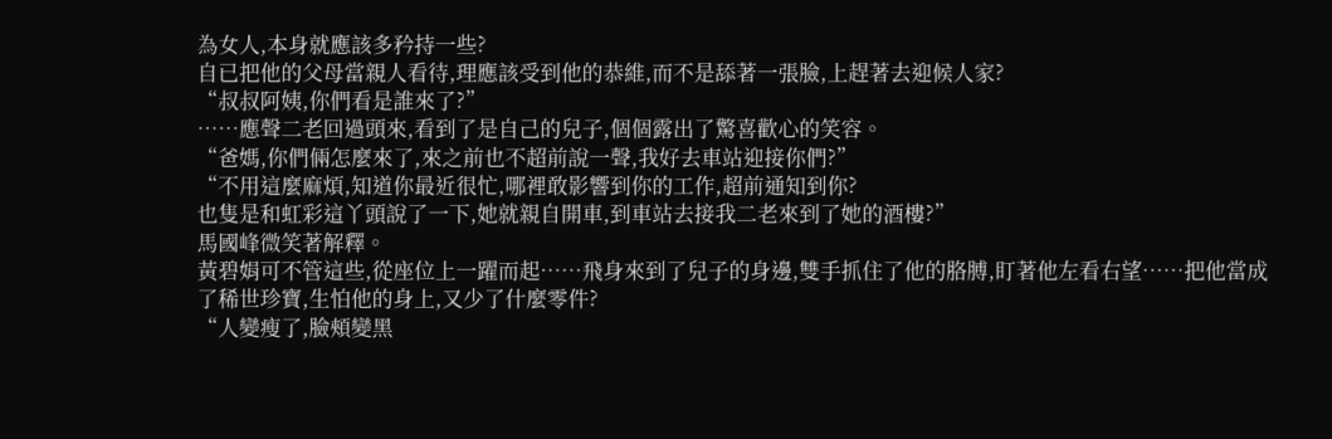為女人,本身就應該多矜持一些?
自已把他的父母當親人看待,理應該受到他的恭維,而不是舔著一張臉,上趕著去迎候人家?
“叔叔阿姨,你們看是誰來了?”
……應聲二老回過頭來,看到了是自己的兒子,個個露出了驚喜歡心的笑容。
“爸媽,你們倆怎麼來了,來之前也不超前說一聲,我好去車站迎接你們?”
“不用這麼麻煩,知道你最近很忙,哪裡敢影響到你的工作,超前通知到你?
也隻是和虹彩這丫頭說了一下,她就親自開車,到車站去接我二老來到了她的酒樓?”
馬國峰微笑著解釋。
黃碧娟可不管這些,從座位上一躍而起……飛身來到了兒子的身邊,雙手抓住了他的胳膊,盯著他左看右望……把他當成了稀世珍寶,生怕他的身上,又少了什麼零件?
“人變瘦了,臉頰變黑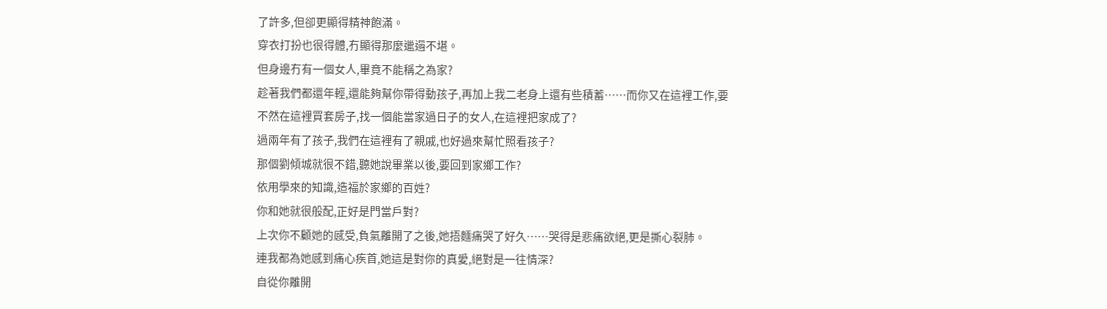了許多,但卻更顯得精神飽滿。
穿衣打扮也很得體,冇顯得那麼邋遢不堪。
但身邊冇有一個女人,畢竟不能稱之為家?
趁著我們都還年輕,還能夠幫你帶得動孩子,再加上我二老身上還有些積蓄……而你又在這裡工作,要不然在這裡買套房子,找一個能當家過日子的女人,在這裡把家成了?
過兩年有了孩子,我們在這裡有了親戚,也好過來幫忙照看孩子?
那個劉傾城就很不錯,聽她說畢業以後,要回到家鄉工作?
依用學來的知識,造福於家鄉的百姓?
你和她就很般配,正好是門當戶對?
上次你不顧她的感受,負氣離開了之後,她捂麵痛哭了好久……哭得是悲痛欲絕,更是撕心裂肺。
連我都為她感到痛心疾首,她這是對你的真愛,絕對是一往情深?
自從你離開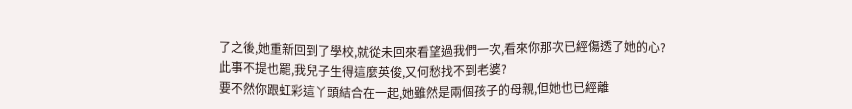了之後,她重新回到了學校,就從未回來看望過我們一次,看來你那次已經傷透了她的心?
此事不提也罷,我兒子生得這麼英俊,又何愁找不到老婆?
要不然你跟虹彩這丫頭結合在一起,她雖然是兩個孩子的母親,但她也已經離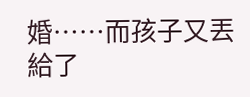婚……而孩子又丟給了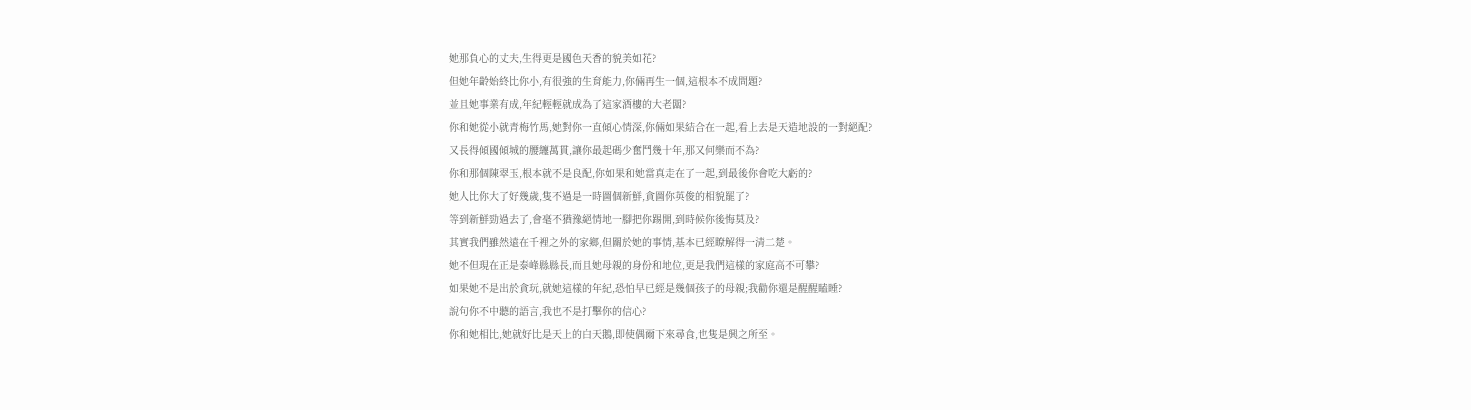她那負心的丈夫,生得更是國色天香的貌美如花?
但她年齡始終比你小,有很強的生育能力,你倆再生一個,這根本不成問題?
並且她事業有成,年紀輕輕就成為了這家酒樓的大老闆?
你和她從小就青梅竹馬,她對你一直傾心情深,你倆如果結合在一起,看上去是天造地設的一對絕配?
又長得傾國傾城的腰纏萬貫,讓你最起碼少奮鬥幾十年,那又何樂而不為?
你和那個陳翠玉,根本就不是良配,你如果和她當真走在了一起,到最後你會吃大虧的?
她人比你大了好幾歲,隻不過是一時圖個新鮮,貪圖你英俊的相貌罷了?
等到新鮮勁過去了,會毫不猶豫絕情地一腳把你踢開,到時候你後悔莫及?
其實我們雖然遠在千裡之外的家鄉,但關於她的事情,基本已經瞭解得一清二楚。
她不但現在正是泰峰縣縣長,而且她母親的身份和地位,更是我們這樣的家庭高不可攀?
如果她不是出於貪玩,就她這樣的年紀,恐怕早已經是幾個孩子的母親;我勸你還是醒醒瞌睡?
說句你不中聽的語言,我也不是打擊你的信心?
你和她相比,她就好比是天上的白天鵝,即使偶爾下來尋食,也隻是興之所至。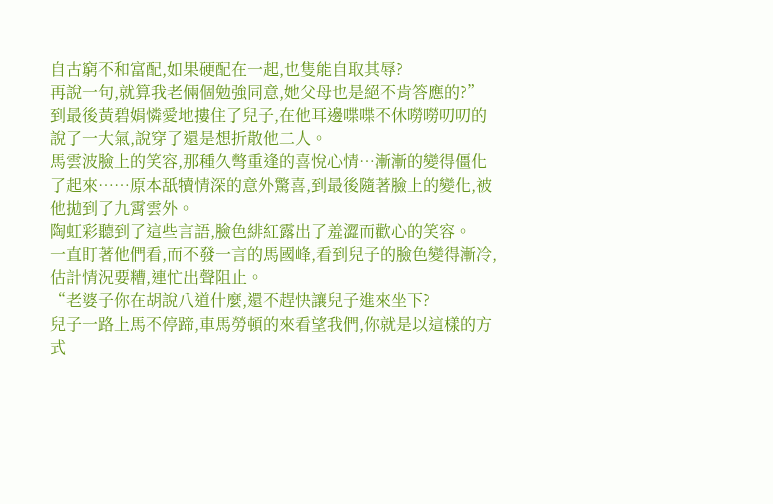自古窮不和富配,如果硬配在一起,也隻能自取其辱?
再說一句,就算我老倆個勉強同意,她父母也是絕不肯答應的?”
到最後黃碧娟憐愛地摟住了兒子,在他耳邊喋喋不休嘮嘮叨叨的說了一大氣,說穿了還是想折散他二人。
馬雲波臉上的笑容,那種久彆重逢的喜悅心情…漸漸的變得僵化了起來……原本舐犢情深的意外驚喜,到最後隨著臉上的變化,被他拋到了九霄雲外。
陶虹彩聽到了這些言語,臉色緋紅露出了羞澀而歡心的笑容。
一直盯著他們看,而不發一言的馬國峰,看到兒子的臉色變得漸冷,估計情況要糟,連忙出聲阻止。
“老婆子你在胡說八道什麼,還不趕快讓兒子進來坐下?
兒子一路上馬不停蹄,車馬勞頓的來看望我們,你就是以這樣的方式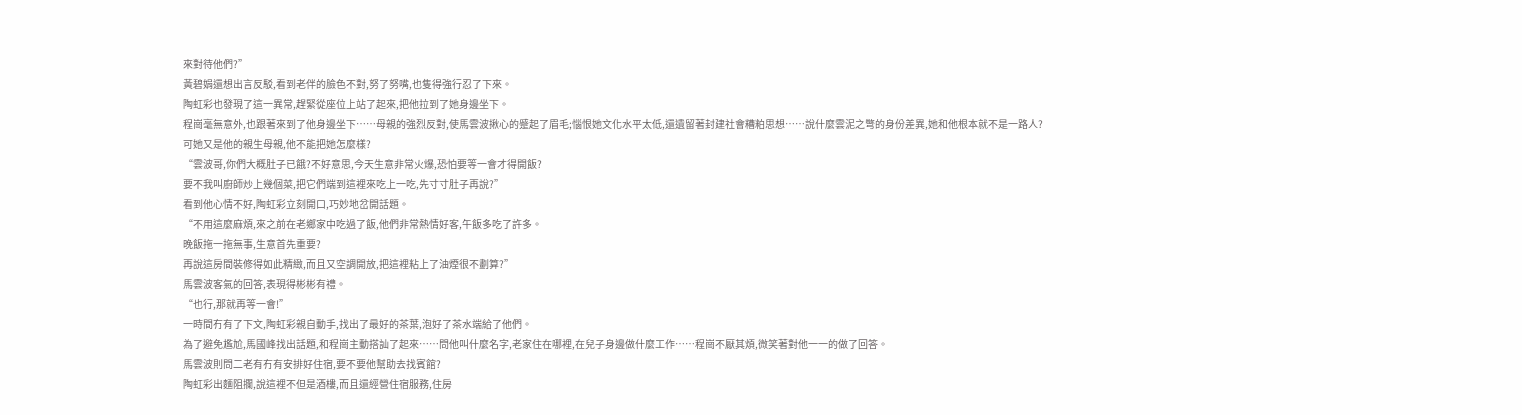來對待他們?”
黃碧娟還想出言反駁,看到老伴的臉色不對,努了努嘴,也隻得強行忍了下來。
陶虹彩也發現了這一異常,趕緊從座位上站了起來,把他拉到了她身邊坐下。
程崗毫無意外,也跟著來到了他身邊坐下……母親的強烈反對,使馬雲波揪心的蹙起了眉毛;惱恨她文化水平太低,還遺留著封建社會糟粕思想……說什麼雲泥之彆的身份差異,她和他根本就不是一路人?
可她又是他的親生母親,他不能把她怎麼樣?
“雲波哥,你們大概肚子已餓?不好意思,今天生意非常火爆,恐怕要等一會才得開飯?
要不我叫廚師炒上幾個菜,把它們端到這裡來吃上一吃,先寸寸肚子再說?”
看到他心情不好,陶虹彩立刻開口,巧妙地岔開話題。
“不用這麼麻煩,來之前在老鄉家中吃過了飯,他們非常熱情好客,午飯多吃了許多。
晚飯拖一拖無事,生意首先重要?
再說這房間裝修得如此精緻,而且又空調開放,把這裡粘上了油煙很不劃算?”
馬雲波客氣的回答,表現得彬彬有禮。
“也行,那就再等一會!”
一時間冇有了下文,陶虹彩親自動手,找出了最好的茶葉,泡好了茶水端給了他們。
為了避免尷尬,馬國峰找出話題,和程崗主動搭訕了起來……問他叫什麼名字,老家住在哪裡,在兒子身邊做什麼工作……程崗不厭其煩,微笑著對他一一的做了回答。
馬雲波則問二老有冇有安排好住宿,要不要他幫助去找賓館?
陶虹彩出麵阻攔,說這裡不但是酒樓,而且還經營住宿服務,住房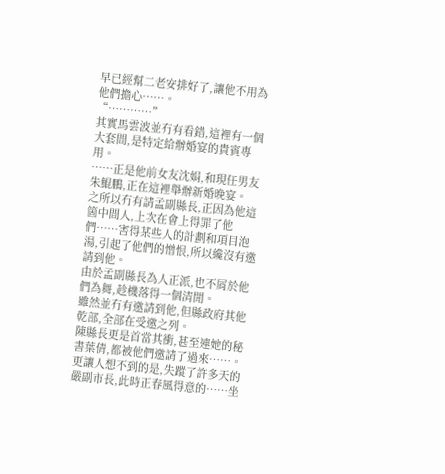早已經幫二老安排好了,讓他不用為他們擔心……。
“…………”
其實馬雲波並冇有看錯,這裡有一個大套間,是特定給辦婚宴的貴賓專用。
……正是他前女友沈娟,和現任男友朱鯤鵬,正在這裡舉辦新婚晚宴。
之所以冇有請孟副縣長,正因為他這箇中間人,上次在會上得罪了他們……害得某些人的計劃和項目泡湯,引起了他們的憎恨,所以纔沒有邀請到他。
由於孟副縣長為人正派,也不屑於他們為舞,趁機落得一個清閒。
雖然並冇有邀請到他,但縣政府其他乾部,全部在受邀之列。
陳縣長更是首當其衝,甚至連她的秘書葉倩,都被他們邀請了過來……。
更讓人想不到的是,失蹤了許多天的嚴副市長,此時正春風得意的……坐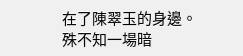在了陳翠玉的身邊。
殊不知一場暗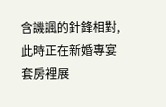含譏諷的針鋒相對,此時正在新婚專宴套房裡展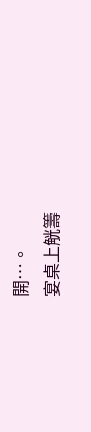開…。
宴桌上觥籌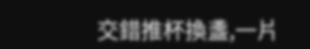交錯推杯換盞,一片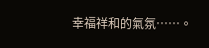幸福祥和的氣氛……。